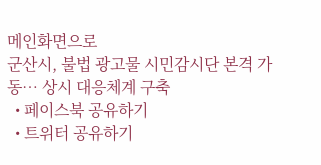메인화면으로
군산시, 불법 광고물 시민감시단 본격 가동… 상시 대응체계 구축
  • 페이스북 공유하기
  • 트위터 공유하기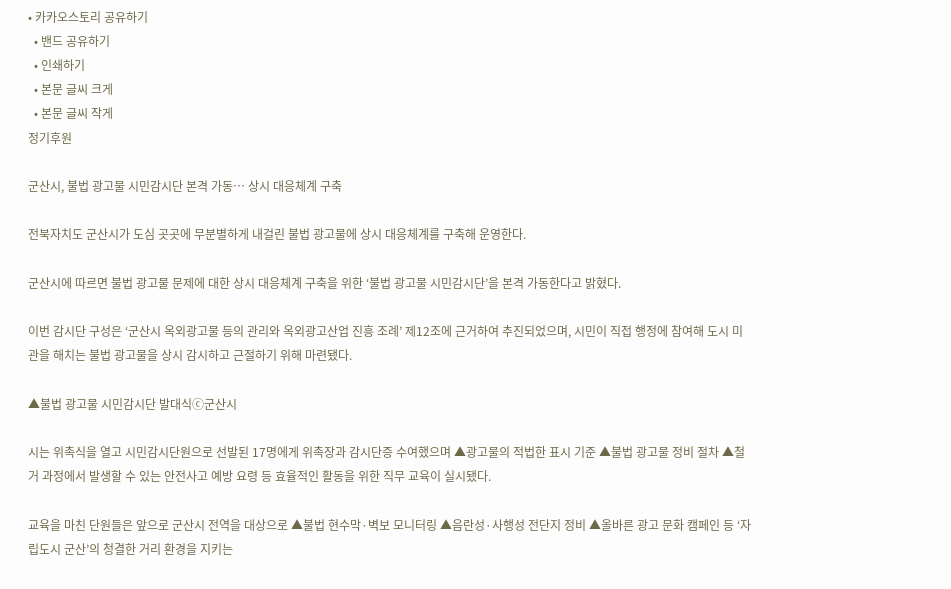• 카카오스토리 공유하기
  • 밴드 공유하기
  • 인쇄하기
  • 본문 글씨 크게
  • 본문 글씨 작게
정기후원

군산시, 불법 광고물 시민감시단 본격 가동… 상시 대응체계 구축

전북자치도 군산시가 도심 곳곳에 무분별하게 내걸린 불법 광고물에 상시 대응체계를 구축해 운영한다.

군산시에 따르면 불법 광고물 문제에 대한 상시 대응체계 구축을 위한 ‘불법 광고물 시민감시단’을 본격 가동한다고 밝혔다.

이번 감시단 구성은 ‘군산시 옥외광고물 등의 관리와 옥외광고산업 진흥 조례’ 제12조에 근거하여 추진되었으며, 시민이 직접 행정에 참여해 도시 미관을 해치는 불법 광고물을 상시 감시하고 근절하기 위해 마련됐다.

▲불법 광고물 시민감시단 발대식ⓒ군산시

시는 위촉식을 열고 시민감시단원으로 선발된 17명에게 위촉장과 감시단증 수여했으며 ▲광고물의 적법한 표시 기준 ▲불법 광고물 정비 절차 ▲철거 과정에서 발생할 수 있는 안전사고 예방 요령 등 효율적인 활동을 위한 직무 교육이 실시됐다.

교육을 마친 단원들은 앞으로 군산시 전역을 대상으로 ▲불법 현수막·벽보 모니터링 ▲음란성·사행성 전단지 정비 ▲올바른 광고 문화 캠페인 등 ‘자립도시 군산’의 청결한 거리 환경을 지키는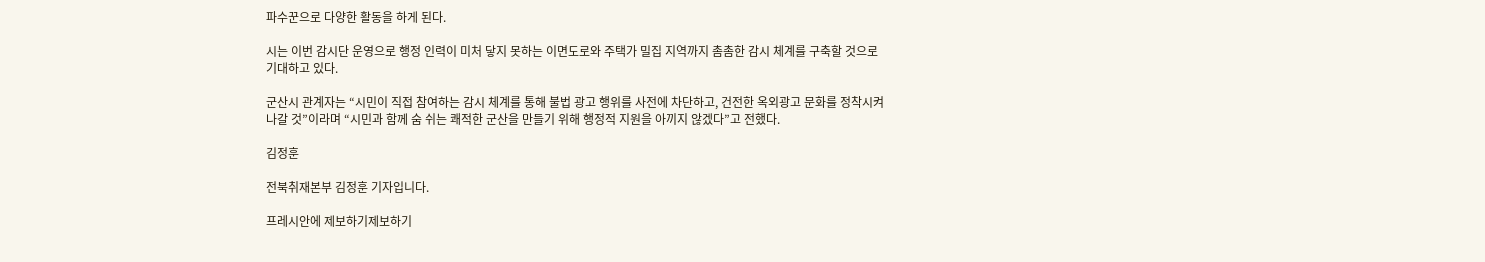파수꾼으로 다양한 활동을 하게 된다.

시는 이번 감시단 운영으로 행정 인력이 미처 닿지 못하는 이면도로와 주택가 밀집 지역까지 촘촘한 감시 체계를 구축할 것으로 기대하고 있다.

군산시 관계자는 “시민이 직접 참여하는 감시 체계를 통해 불법 광고 행위를 사전에 차단하고, 건전한 옥외광고 문화를 정착시켜 나갈 것”이라며 “시민과 함께 숨 쉬는 쾌적한 군산을 만들기 위해 행정적 지원을 아끼지 않겠다”고 전했다.

김정훈

전북취재본부 김정훈 기자입니다.

프레시안에 제보하기제보하기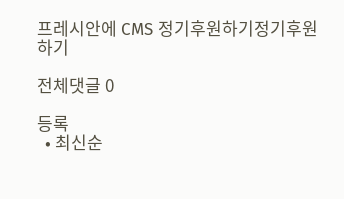프레시안에 CMS 정기후원하기정기후원하기

전체댓글 0

등록
  • 최신순